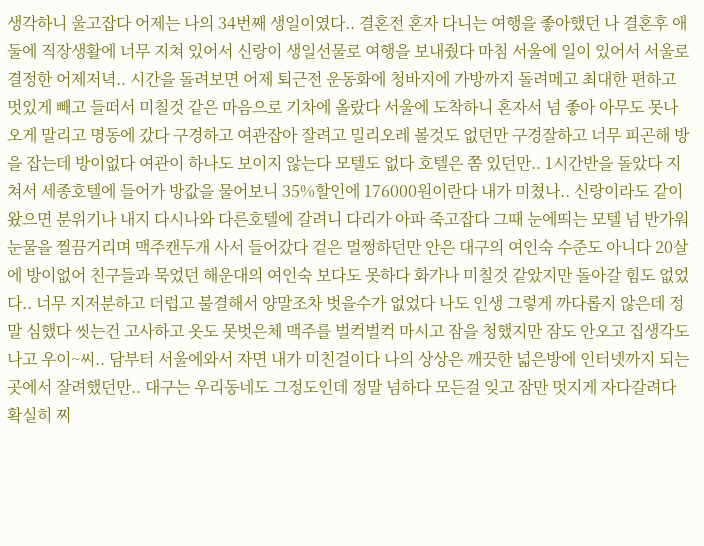생각하니 울고잡다 어제는 나의 34번째 생일이였다.. 결혼전 혼자 다니는 여행을 좋아했던 나 결혼후 애둘에 직장생활에 너무 지쳐 있어서 신랑이 생일선물로 여행을 보내줬다 마침 서울에 일이 있어서 서울로 결정한 어제저녁.. 시간을 돌려보면 어제 퇴근전 운동화에 청바지에 가방까지 돌려메고 최대한 편하고 멋있게 빼고 들떠서 미칠것 같은 마음으로 기차에 올랐다 서울에 도착하니 혼자서 넘 좋아 아무도 못나오게 말리고 명동에 갔다 구경하고 여관잡아 잘려고 밀리오레 볼것도 없던만 구경잘하고 너무 피곤해 방을 잡는데 방이없다 여관이 하나도 보이지 않는다 모텔도 없다 호텔은 쫌 있던만.. 1시간반을 돌았다 지쳐서 세종호텔에 들어가 방값을 물어보니 35%할인에 176000원이란다 내가 미쳤나.. 신랑이라도 같이 왔으면 분위기나 내지 다시나와 다른호텔에 갈려니 다리가 아파 죽고잡다 그때 눈에띄는 모텔 넘 반가워 눈물을 찔끔거리며 맥주캔두개 사서 들어갔다 겉은 멀쩡하던만 안은 대구의 여인숙 수준도 아니다 20살에 방이없어 친구들과 묵었던 해운대의 여인숙 보다도 못하다 화가나 미칠것 같았지만 돌아갈 힘도 없었다.. 너무 지저분하고 더럽고 불결해서 양말조차 벗을수가 없었다 나도 인생 그렇게 까다롭지 않은데 정말 심했다 씻는건 고사하고 옷도 못벗은체 맥주를 벌컥벌컥 마시고 잠을 청했지만 잠도 안오고 집생각도나고 우이~씨.. 담부터 서울에와서 자면 내가 미친걸이다 나의 상상은 깨끗한 넓은방에 인터넷까지 되는곳에서 잘려했던만.. 대구는 우리동네도 그정도인데 정말 넘하다 모든걸 잊고 잠만 멋지게 자다갈려다 확실히 찌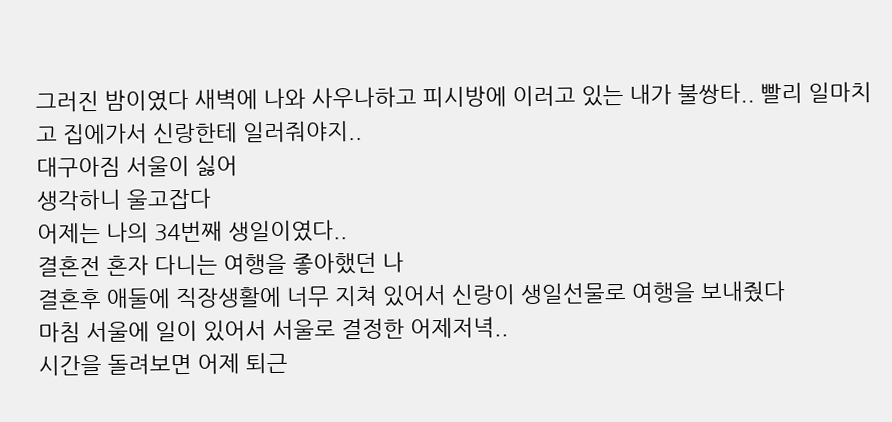그러진 밤이였다 새벽에 나와 사우나하고 피시방에 이러고 있는 내가 불쌍타.. 빨리 일마치고 집에가서 신랑한테 일러줘야지..
대구아짐 서울이 싫어
생각하니 울고잡다
어제는 나의 34번째 생일이였다..
결혼전 혼자 다니는 여행을 좋아했던 나
결혼후 애둘에 직장생활에 너무 지쳐 있어서 신랑이 생일선물로 여행을 보내줬다
마침 서울에 일이 있어서 서울로 결정한 어제저녁..
시간을 돌려보면 어제 퇴근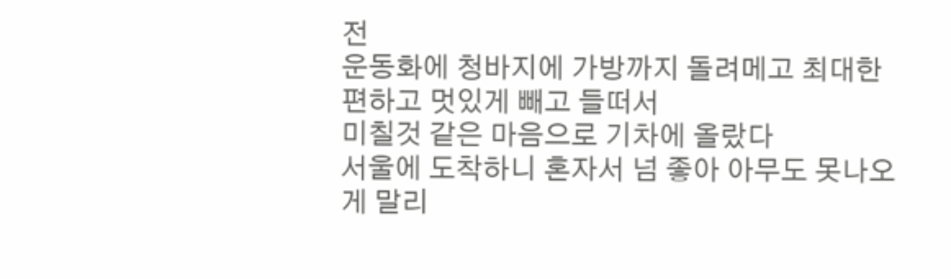전
운동화에 청바지에 가방까지 돌려메고 최대한 편하고 멋있게 빼고 들떠서
미칠것 같은 마음으로 기차에 올랐다
서울에 도착하니 혼자서 넘 좋아 아무도 못나오게 말리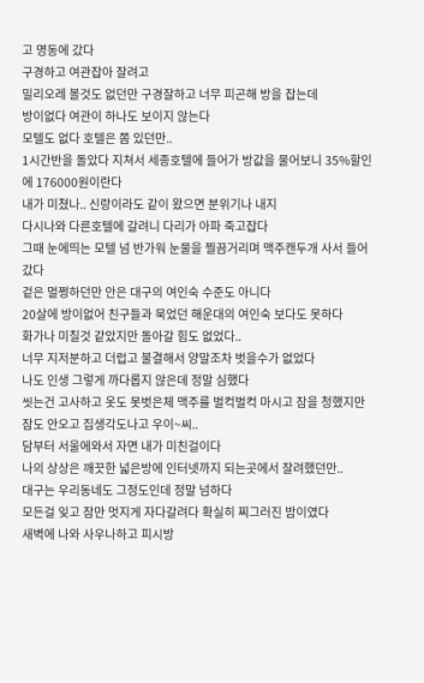고 명동에 갔다
구경하고 여관잡아 잘려고
밀리오레 볼것도 없던만 구경잘하고 너무 피곤해 방을 잡는데
방이없다 여관이 하나도 보이지 않는다
모텔도 없다 호텔은 쫌 있던만..
1시간반을 돌았다 지쳐서 세종호텔에 들어가 방값을 물어보니 35%할인에 176000원이란다
내가 미쳤나.. 신랑이라도 같이 왔으면 분위기나 내지
다시나와 다른호텔에 갈려니 다리가 아파 죽고잡다
그때 눈에띄는 모텔 넘 반가워 눈물을 찔끔거리며 맥주캔두개 사서 들어갔다
겉은 멀쩡하던만 안은 대구의 여인숙 수준도 아니다
20살에 방이없어 친구들과 묵었던 해운대의 여인숙 보다도 못하다
화가나 미칠것 같았지만 돌아갈 힘도 없었다..
너무 지저분하고 더럽고 불결해서 양말조차 벗을수가 없었다
나도 인생 그렇게 까다롭지 않은데 정말 심했다
씻는건 고사하고 옷도 못벗은체 맥주를 벌컥벌컥 마시고 잠을 청했지만
잠도 안오고 집생각도나고 우이~씨..
담부터 서울에와서 자면 내가 미친걸이다
나의 상상은 깨끗한 넓은방에 인터넷까지 되는곳에서 잘려했던만..
대구는 우리동네도 그정도인데 정말 넘하다
모든걸 잊고 잠만 멋지게 자다갈려다 확실히 찌그러진 밤이였다
새벽에 나와 사우나하고 피시방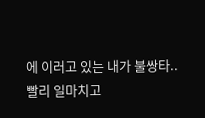에 이러고 있는 내가 불쌍타..
빨리 일마치고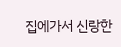집에가서 신랑한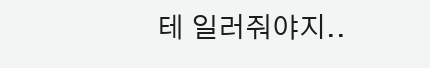테 일러줘야지..